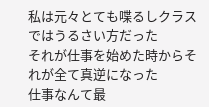私は元々とても喋るしクラスではうるさい方だった
それが仕事を始めた時からそれが全て真逆になった
仕事なんて最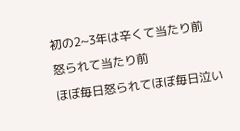初の2~3年は辛くて当たり前
怒られて当たり前
ほぼ毎日怒られてほぼ毎日泣い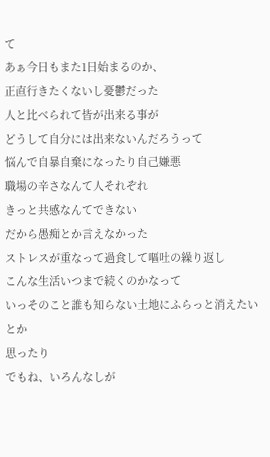て
あぁ今日もまた1日始まるのか、
正直行きたくないし憂鬱だった
人と比べられて皆が出来る事が
どうして自分には出来ないんだろうって
悩んで自暴自棄になったり自己嫌悪
職場の辛さなんて人それぞれ
きっと共感なんてできない
だから愚痴とか言えなかった
ストレスが重なって過食して嘔吐の繰り返し
こんな生活いつまで続くのかなって
いっそのこと誰も知らない土地にふらっと消えたいとか
思ったり
でもね、いろんなしが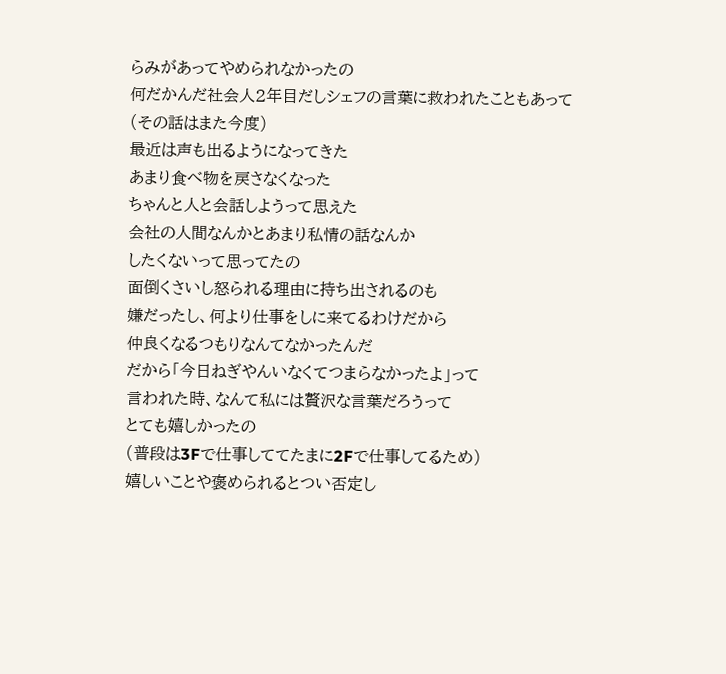らみがあってやめられなかったの
何だかんだ社会人2年目だしシェフの言葉に救われたこともあって
(その話はまた今度)
最近は声も出るようになってきた
あまり食べ物を戻さなくなった
ちゃんと人と会話しようって思えた
会社の人間なんかとあまり私情の話なんか
したくないって思ってたの
面倒くさいし怒られる理由に持ち出されるのも
嫌だったし、何より仕事をしに来てるわけだから
仲良くなるつもりなんてなかったんだ
だから「今日ねぎやんいなくてつまらなかったよ」って
言われた時、なんて私には贅沢な言葉だろうって
とても嬉しかったの
(普段は3Fで仕事しててたまに2Fで仕事してるため)
嬉しいことや褒められるとつい否定し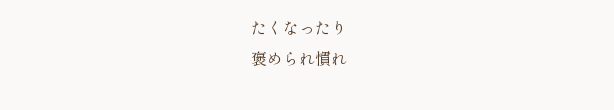たくなったり
褒められ慣れ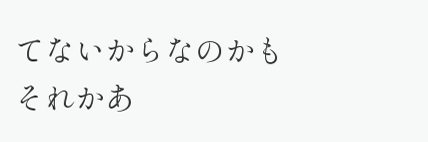てないからなのかも
それかあ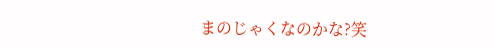まのじゃくなのかな?笑